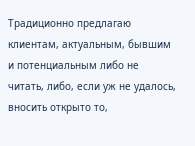Традиционно предлагаю клиентам, актуальным, бывшим и потенциальным либо не читать, либо, если уж не удалось, вносить открыто то,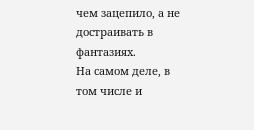чем зацепило, а не достраивать в фантазиях.
На самом деле, в том числе и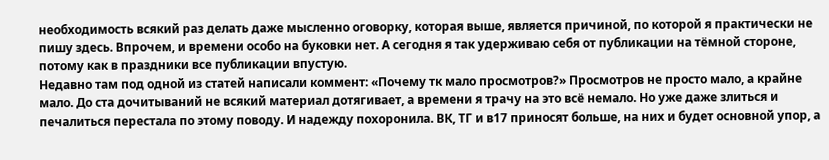необходимость всякий раз делать даже мысленно оговорку, которая выше, является причиной, по которой я практически не пишу здесь. Впрочем, и времени особо на буковки нет. А сегодня я так удерживаю себя от публикации на тёмной стороне, потому как в праздники все публикации впустую.
Недавно там под одной из статей написали коммент: «Почему тк мало просмотров?» Просмотров не просто мало, а крайне мало. До ста дочитываний не всякий материал дотягивает, а времени я трачу на это всё немало. Но уже даже злиться и печалиться перестала по этому поводу. И надежду похоронила. ВК, ТГ и в17 приносят больше, на них и будет основной упор, а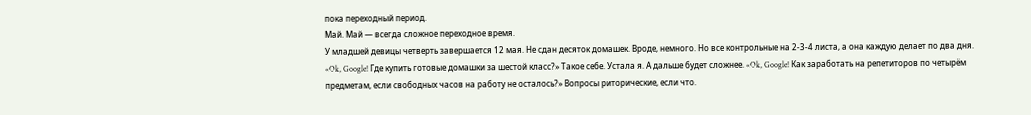пока переходный период.
Май. Май — всегда сложное переходное время.
У младшей девицы четверть завершается 12 мая. Не сдан десяток домашек. Вроде, немного. Но все контрольные на 2-3-4 листа, а она каждую делает по два дня. «Ok, Google! Где купить готовые домашки за шестой класс?» Такое себе. Устала я. А дальше будет сложнее. «Ok, Google! Как заработать на репетиторов по четырём предметам, если свободных часов на работу не осталось?» Вопросы риторические, если что.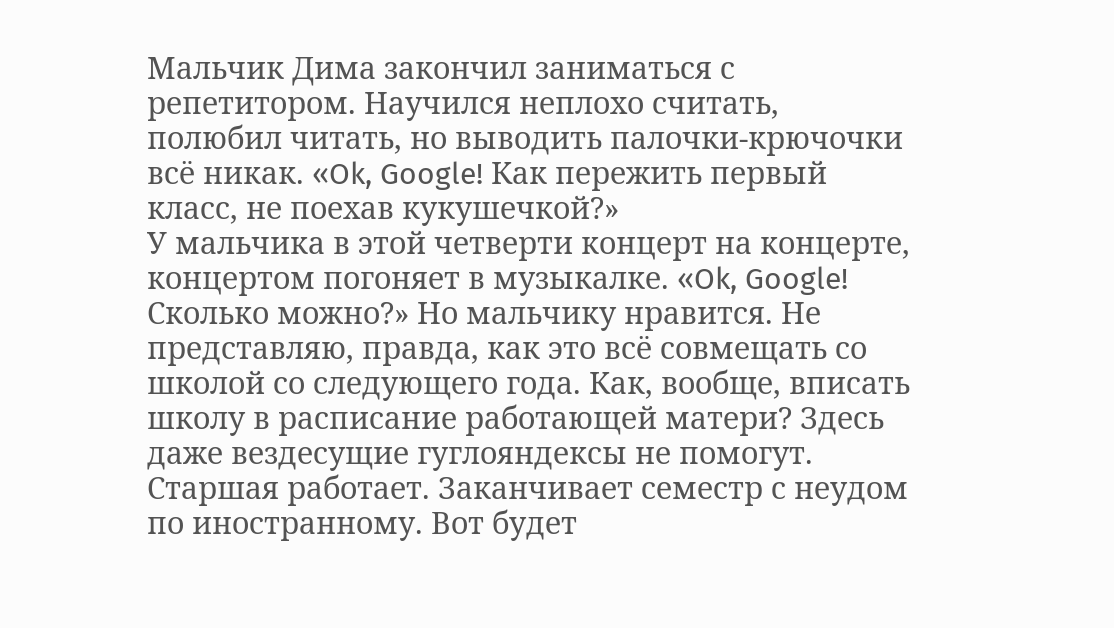Мальчик Дима закончил заниматься с репетитором. Научился неплохо считать, полюбил читать, но выводить палочки-крючочки всё никак. «Ok, Google! Как пережить первый класс, не поехав кукушечкой?»
У мальчика в этой четверти концерт на концерте, концертом погоняет в музыкалке. «Ok, Google! Сколько можно?» Но мальчику нравится. Не представляю, правда, как это всё совмещать со школой со следующего года. Как, вообще, вписать школу в расписание работающей матери? Здесь даже вездесущие гуглояндексы не помогут.
Старшая работает. Заканчивает семестр с неудом по иностранному. Вот будет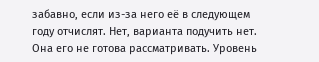забавно, если из-за него её в следующем году отчислят. Нет, варианта подучить нет. Она его не готова рассматривать. Уровень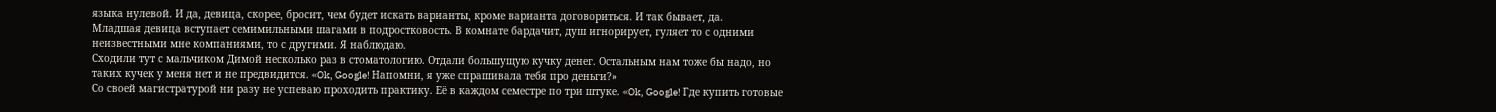языка нулевой. И да, девица, скорее, бросит, чем будет искать варианты, кроме варианта договориться. И так бывает, да.
Младшая девица вступает семимильными шагами в подростковость. В комнате бардачит, душ игнорирует, гуляет то с одними неизвестными мне компаниями, то с другими. Я наблюдаю.
Сходили тут с мальчиком Димой несколько раз в стоматологию. Отдали большущую кучку денег. Остальным нам тоже бы надо, но таких кучек у меня нет и не предвидится. «Ok, Google! Напомни, я уже спрашивала тебя про деньги?»
Со своей магистратурой ни разу не успеваю проходить практику. Её в каждом семестре по три штуке. «Ok, Google! Где купить готовые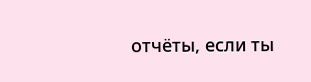отчёты, если ты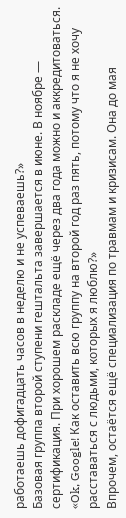работаешь дофигадцать часов в неделю и не успеваешь?»
Базовая группа второй ступени гештальта завершается в июне. В ноябре — сертификация. При хорошем раскладе ещё через два года можно и аккредитоваться. «Ok, Google! Как оставить всю группу на второй год раз пять, потому что я не хочу расставаться с людьми, которых я люблю?»
Впрочем, остаётся ещё специализация по травмам и кризисам. Она до мая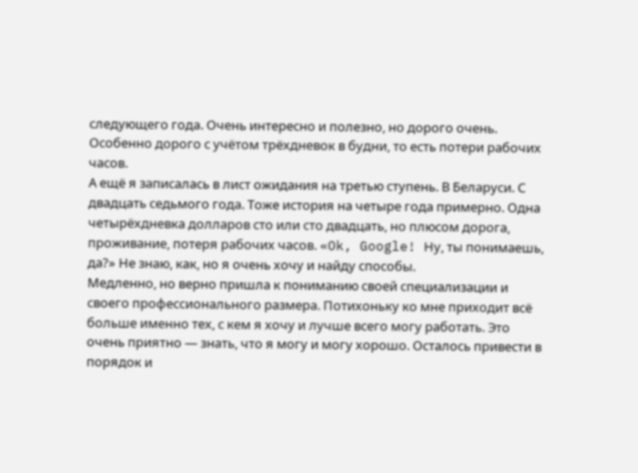следующего года. Очень интересно и полезно, но дорого очень. Особенно дорого с учётом трёхдневок в будни, то есть потери рабочих часов.
А ещё я записалась в лист ожидания на третью ступень. В Беларуси. С двадцать седьмого года. Тоже история на четыре года примерно. Одна четырёхдневка долларов сто или сто двадцать, но плюсом дорога, проживание, потеря рабочих часов. «Ok, Google! Ну, ты понимаешь, да?» Не знаю, как, но я очень хочу и найду способы.
Медленно, но верно пришла к пониманию своей специализации и своего профессионального размера. Потихоньку ко мне приходит всё больше именно тех, с кем я хочу и лучше всего могу работать. Это очень приятно — знать, что я могу и могу хорошо. Осталось привести в порядок и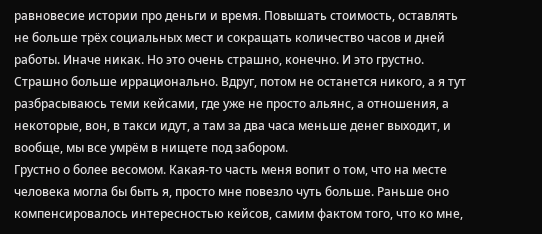равновесие истории про деньги и время. Повышать стоимость, оставлять не больше трёх социальных мест и сокращать количество часов и дней работы. Иначе никак. Но это очень страшно, конечно. И это грустно.
Страшно больше иррационально. Вдруг, потом не останется никого, а я тут разбрасываюсь теми кейсами, где уже не просто альянс, а отношения, а некоторые, вон, в такси идут, а там за два часа меньше денег выходит, и вообще, мы все умрём в нищете под забором.
Грустно о более весомом. Какая-то часть меня вопит о том, что на месте человека могла бы быть я, просто мне повезло чуть больше. Раньше оно компенсировалось интересностью кейсов, самим фактом того, что ко мне,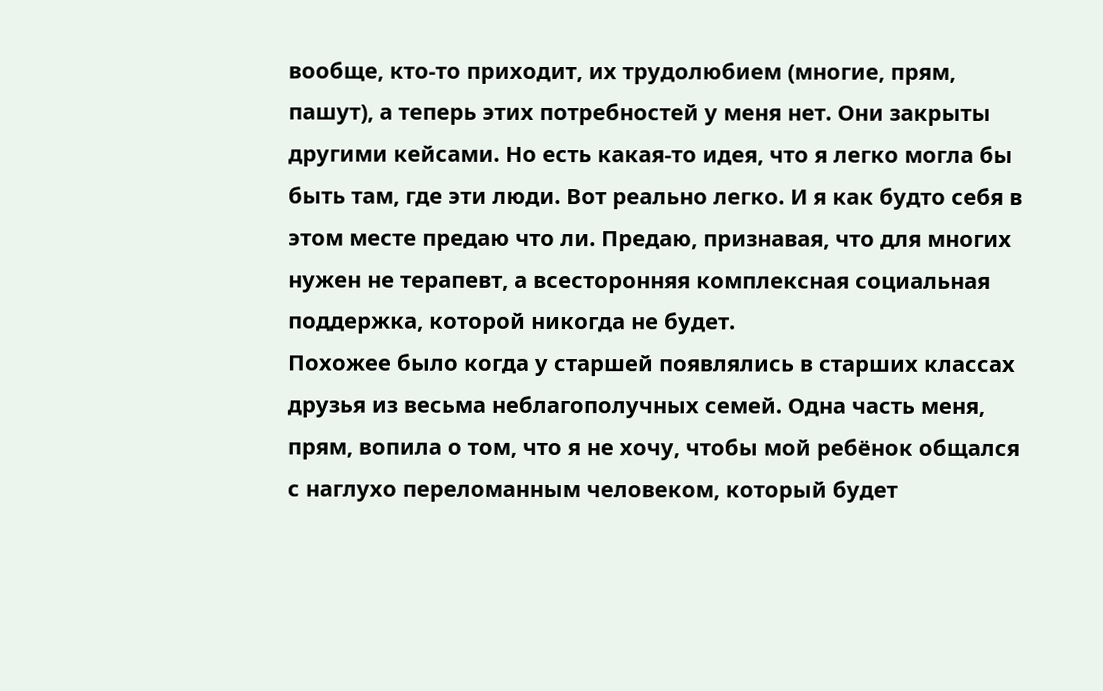вообще, кто-то приходит, их трудолюбием (многие, прям, пашут), а теперь этих потребностей у меня нет. Они закрыты другими кейсами. Но есть какая-то идея, что я легко могла бы быть там, где эти люди. Вот реально легко. И я как будто себя в этом месте предаю что ли. Предаю, признавая, что для многих нужен не терапевт, а всесторонняя комплексная социальная поддержка, которой никогда не будет.
Похожее было когда у старшей появлялись в старших классах друзья из весьма неблагополучных семей. Одна часть меня, прям, вопила о том, что я не хочу, чтобы мой ребёнок общался с наглухо переломанным человеком, который будет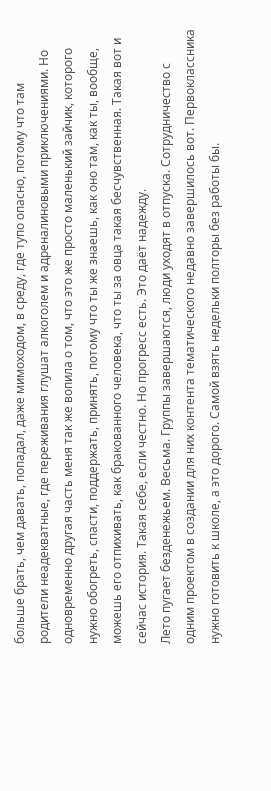больше брать, чем давать, попадал, даже мимоходом, в среду, где тупо опасно, потому что там родители неадекватные, где переживания глушат алкоголем и адреналиновыми приключениями. Но одновременно другая часть меня так же вопила о том, что это же просто маленький зайчик, которого нужно обогреть, спасти, поддержать, принять, потому что ты же знаешь, как оно там, как ты, вообще, можешь его отпихивать, как бракованного человека, что ты за овца такая бесчувственная. Такая вот и сейчас история. Такая себе, если честно. Но прогресс есть. Это даёт надежду.
Лето пугает безденежьем. Весьма. Группы завершаются, люди уходят в отпуска. Сотрудничество с одним проектом в создании для них контента тематического недавно завершилось вот. Первоклассника нужно готовить к школе, а это дорого. Самой взять недельки полторы без работы бы.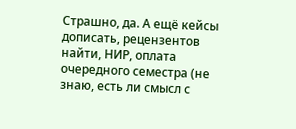Страшно, да. А ещё кейсы дописать, рецензентов найти, НИР, оплата очередного семестра (не знаю, есть ли смысл с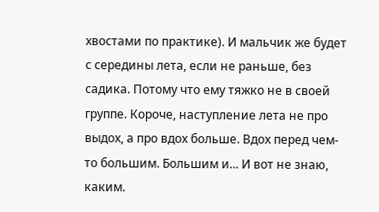хвостами по практике). И мальчик же будет с середины лета, если не раньше, без садика. Потому что ему тяжко не в своей группе. Короче, наступление лета не про выдох, а про вдох больше. Вдох перед чем-то большим. Большим и... И вот не знаю, каким.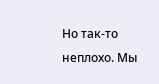Но так-то неплохо. Мы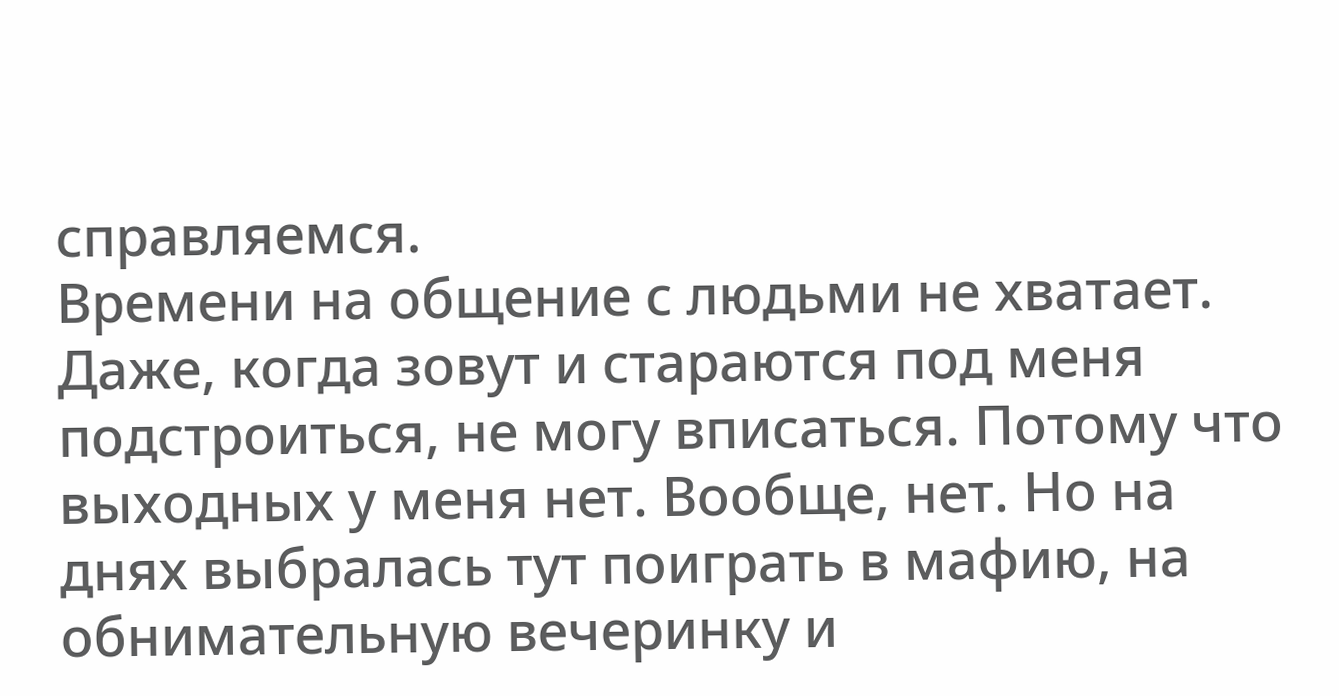справляемся.
Времени на общение с людьми не хватает. Даже, когда зовут и стараются под меня подстроиться, не могу вписаться. Потому что выходных у меня нет. Вообще, нет. Но на днях выбралась тут поиграть в мафию, на обнимательную вечеринку и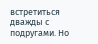встретиться дважды с подругами. Но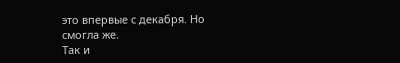это впервые с декабря. Но смогла же.
Так и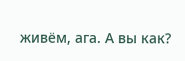живём, ага. А вы как?